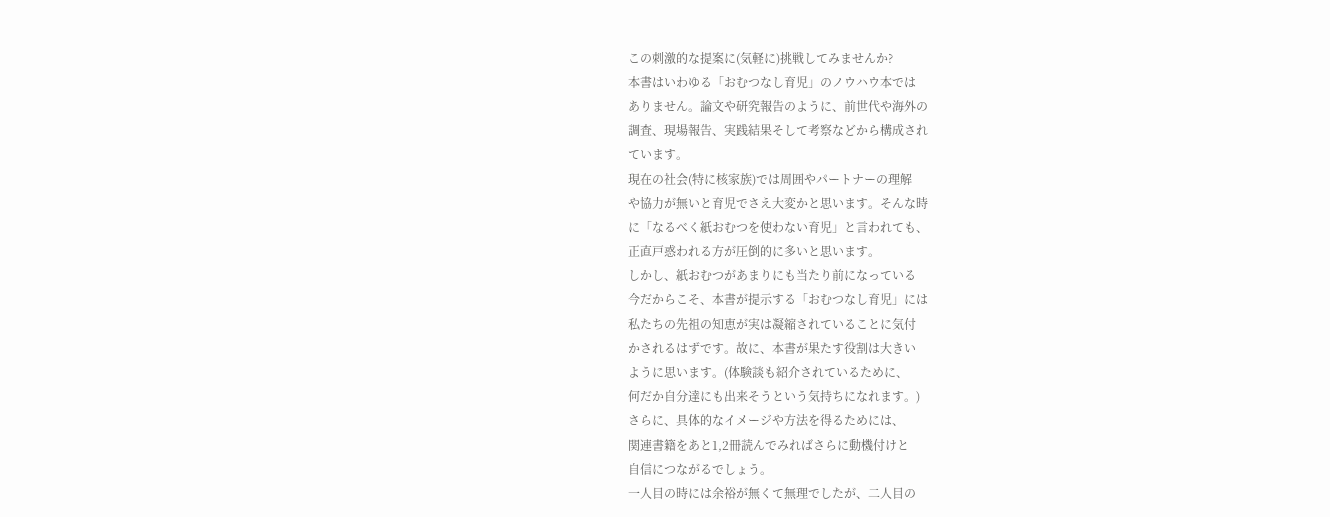この刺激的な提案に(気軽に)挑戦してみませんか?
本書はいわゆる「おむつなし育児」のノウハウ本では
ありません。論文や研究報告のように、前世代や海外の
調査、現場報告、実践結果そして考察などから構成され
ています。
現在の社会(特に核家族)では周囲やパートナーの理解
や協力が無いと育児でさえ大変かと思います。そんな時
に「なるべく紙おむつを使わない育児」と言われても、
正直戸惑われる方が圧倒的に多いと思います。
しかし、紙おむつがあまりにも当たり前になっている
今だからこそ、本書が提示する「おむつなし育児」には
私たちの先祖の知恵が実は凝縮されていることに気付
かされるはずです。故に、本書が果たす役割は大きい
ように思います。(体験談も紹介されているために、
何だか自分達にも出来そうという気持ちになれます。)
さらに、具体的なイメージや方法を得るためには、
関連書籍をあと1,2冊読んでみればさらに動機付けと
自信につながるでしょう。
一人目の時には余裕が無くて無理でしたが、二人目の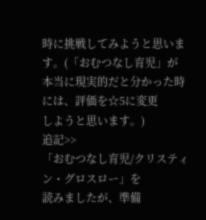時に挑戦してみようと思います。(「おむつなし育児」が
本当に現実的だと分かった時には、評価を☆5に変更
しようと思います。)
追記>>
「おむつなし育児/クリスティン・グロスロー」を
読みましたが、準備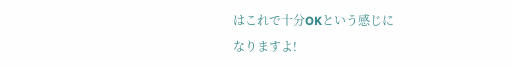はこれで十分OKという感じに
なりますよ!